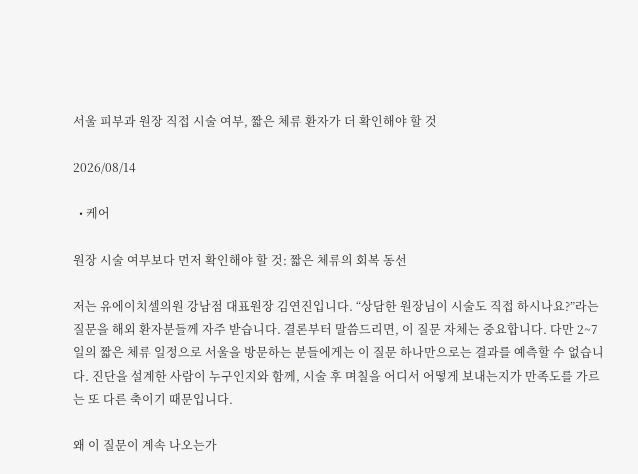서울 피부과 원장 직접 시술 여부, 짧은 체류 환자가 더 확인해야 할 것

2026/08/14

  • 케어

원장 시술 여부보다 먼저 확인해야 할 것: 짧은 체류의 회복 동선

저는 유에이치셀의원 강남점 대표원장 김연진입니다. “상담한 원장님이 시술도 직접 하시나요?”라는 질문을 해외 환자분들께 자주 받습니다. 결론부터 말씀드리면, 이 질문 자체는 중요합니다. 다만 2~7일의 짧은 체류 일정으로 서울을 방문하는 분들에게는 이 질문 하나만으로는 결과를 예측할 수 없습니다. 진단을 설계한 사람이 누구인지와 함께, 시술 후 며칠을 어디서 어떻게 보내는지가 만족도를 가르는 또 다른 축이기 때문입니다.

왜 이 질문이 계속 나오는가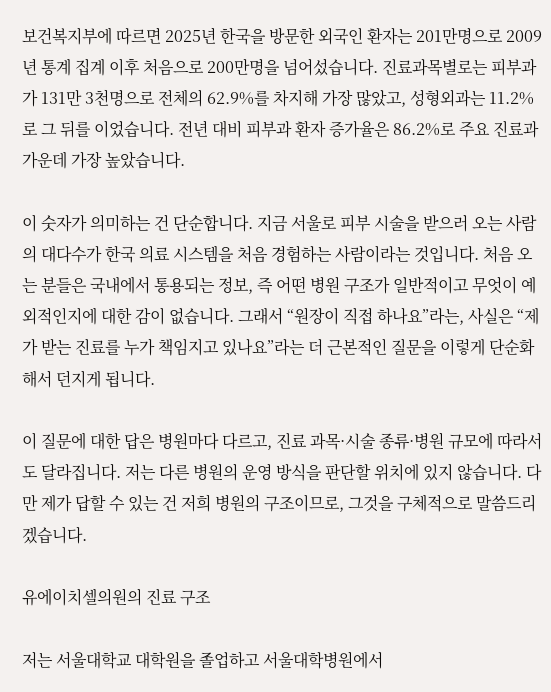보건복지부에 따르면 2025년 한국을 방문한 외국인 환자는 201만명으로 2009년 통계 집계 이후 처음으로 200만명을 넘어섰습니다. 진료과목별로는 피부과가 131만 3천명으로 전체의 62.9%를 차지해 가장 많았고, 성형외과는 11.2%로 그 뒤를 이었습니다. 전년 대비 피부과 환자 증가율은 86.2%로 주요 진료과 가운데 가장 높았습니다.

이 숫자가 의미하는 건 단순합니다. 지금 서울로 피부 시술을 받으러 오는 사람의 대다수가 한국 의료 시스템을 처음 경험하는 사람이라는 것입니다. 처음 오는 분들은 국내에서 통용되는 정보, 즉 어떤 병원 구조가 일반적이고 무엇이 예외적인지에 대한 감이 없습니다. 그래서 “원장이 직접 하나요”라는, 사실은 “제가 받는 진료를 누가 책임지고 있나요”라는 더 근본적인 질문을 이렇게 단순화해서 던지게 됩니다.

이 질문에 대한 답은 병원마다 다르고, 진료 과목·시술 종류·병원 규모에 따라서도 달라집니다. 저는 다른 병원의 운영 방식을 판단할 위치에 있지 않습니다. 다만 제가 답할 수 있는 건 저희 병원의 구조이므로, 그것을 구체적으로 말씀드리겠습니다.

유에이치셀의원의 진료 구조

저는 서울대학교 대학원을 졸업하고 서울대학병원에서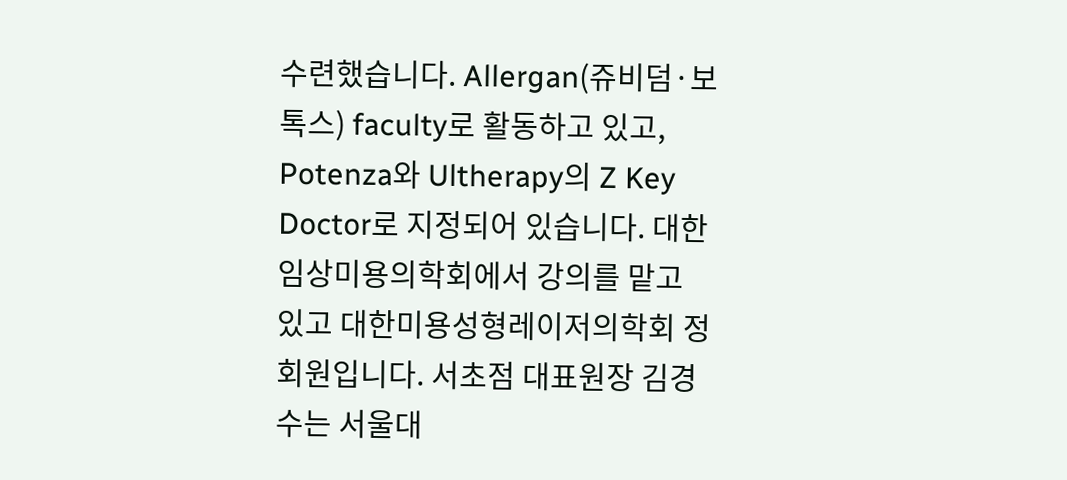수련했습니다. Allergan(쥬비덤·보톡스) faculty로 활동하고 있고, Potenza와 Ultherapy의 Z Key Doctor로 지정되어 있습니다. 대한임상미용의학회에서 강의를 맡고 있고 대한미용성형레이저의학회 정회원입니다. 서초점 대표원장 김경수는 서울대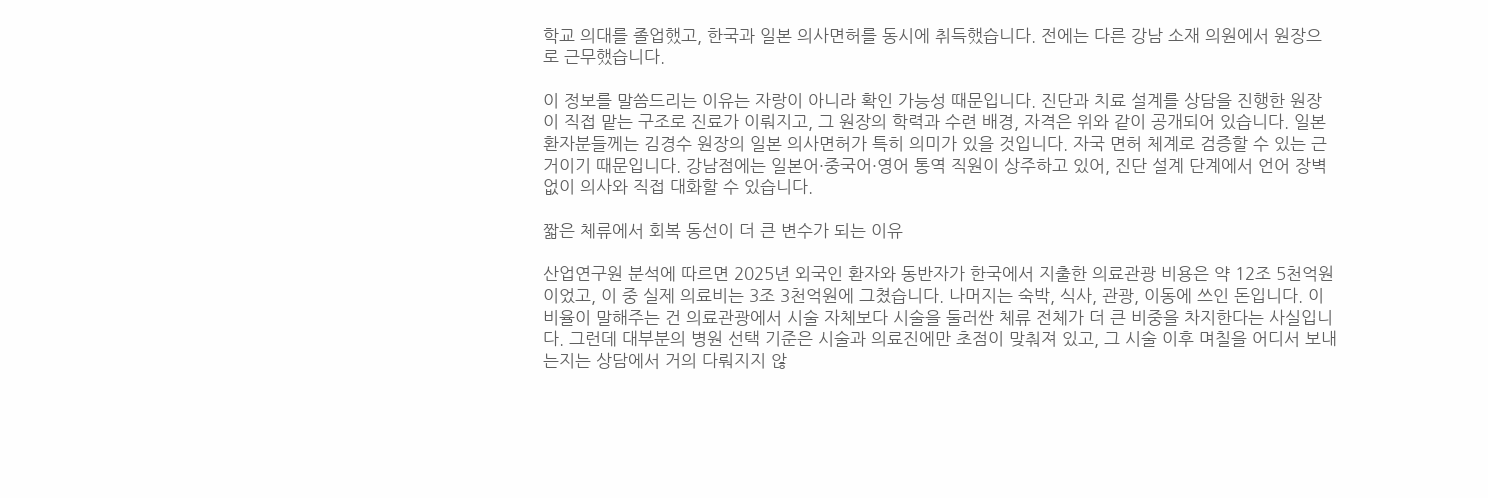학교 의대를 졸업했고, 한국과 일본 의사면허를 동시에 취득했습니다. 전에는 다른 강남 소재 의원에서 원장으로 근무했습니다.

이 정보를 말씀드리는 이유는 자랑이 아니라 확인 가능성 때문입니다. 진단과 치료 설계를 상담을 진행한 원장이 직접 맡는 구조로 진료가 이뤄지고, 그 원장의 학력과 수련 배경, 자격은 위와 같이 공개되어 있습니다. 일본 환자분들께는 김경수 원장의 일본 의사면허가 특히 의미가 있을 것입니다. 자국 면허 체계로 검증할 수 있는 근거이기 때문입니다. 강남점에는 일본어·중국어·영어 통역 직원이 상주하고 있어, 진단 설계 단계에서 언어 장벽 없이 의사와 직접 대화할 수 있습니다.

짧은 체류에서 회복 동선이 더 큰 변수가 되는 이유

산업연구원 분석에 따르면 2025년 외국인 환자와 동반자가 한국에서 지출한 의료관광 비용은 약 12조 5천억원이었고, 이 중 실제 의료비는 3조 3천억원에 그쳤습니다. 나머지는 숙박, 식사, 관광, 이동에 쓰인 돈입니다. 이 비율이 말해주는 건 의료관광에서 시술 자체보다 시술을 둘러싼 체류 전체가 더 큰 비중을 차지한다는 사실입니다. 그런데 대부분의 병원 선택 기준은 시술과 의료진에만 초점이 맞춰져 있고, 그 시술 이후 며칠을 어디서 보내는지는 상담에서 거의 다뤄지지 않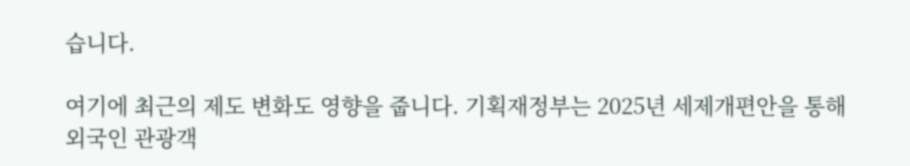습니다.

여기에 최근의 제도 변화도 영향을 줍니다. 기획재정부는 2025년 세제개편안을 통해 외국인 관광객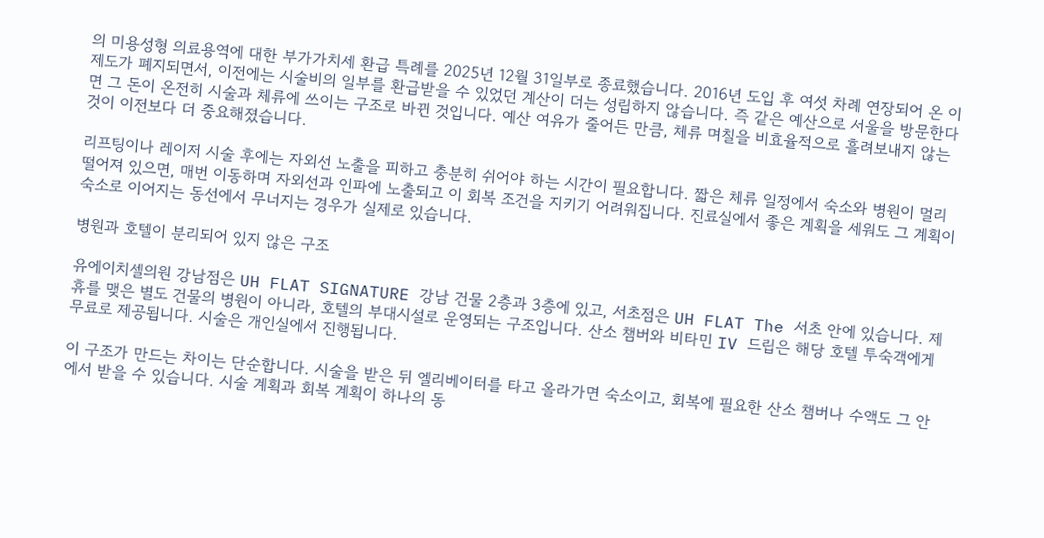의 미용성형 의료용역에 대한 부가가치세 환급 특례를 2025년 12월 31일부로 종료했습니다. 2016년 도입 후 여섯 차례 연장되어 온 이 제도가 폐지되면서, 이전에는 시술비의 일부를 환급받을 수 있었던 계산이 더는 성립하지 않습니다. 즉 같은 예산으로 서울을 방문한다면 그 돈이 온전히 시술과 체류에 쓰이는 구조로 바뀐 것입니다. 예산 여유가 줄어든 만큼, 체류 며칠을 비효율적으로 흘려보내지 않는 것이 이전보다 더 중요해졌습니다.

리프팅이나 레이저 시술 후에는 자외선 노출을 피하고 충분히 쉬어야 하는 시간이 필요합니다. 짧은 체류 일정에서 숙소와 병원이 멀리 떨어져 있으면, 매번 이동하며 자외선과 인파에 노출되고 이 회복 조건을 지키기 어려워집니다. 진료실에서 좋은 계획을 세워도 그 계획이 숙소로 이어지는 동선에서 무너지는 경우가 실제로 있습니다.

병원과 호텔이 분리되어 있지 않은 구조

유에이치셀의원 강남점은 UH FLAT SIGNATURE 강남 건물 2층과 3층에 있고, 서초점은 UH FLAT The 서초 안에 있습니다. 제휴를 맺은 별도 건물의 병원이 아니라, 호텔의 부대시설로 운영되는 구조입니다. 산소 챔버와 비타민 IV 드립은 해당 호텔 투숙객에게 무료로 제공됩니다. 시술은 개인실에서 진행됩니다.

이 구조가 만드는 차이는 단순합니다. 시술을 받은 뒤 엘리베이터를 타고 올라가면 숙소이고, 회복에 필요한 산소 챔버나 수액도 그 안에서 받을 수 있습니다. 시술 계획과 회복 계획이 하나의 동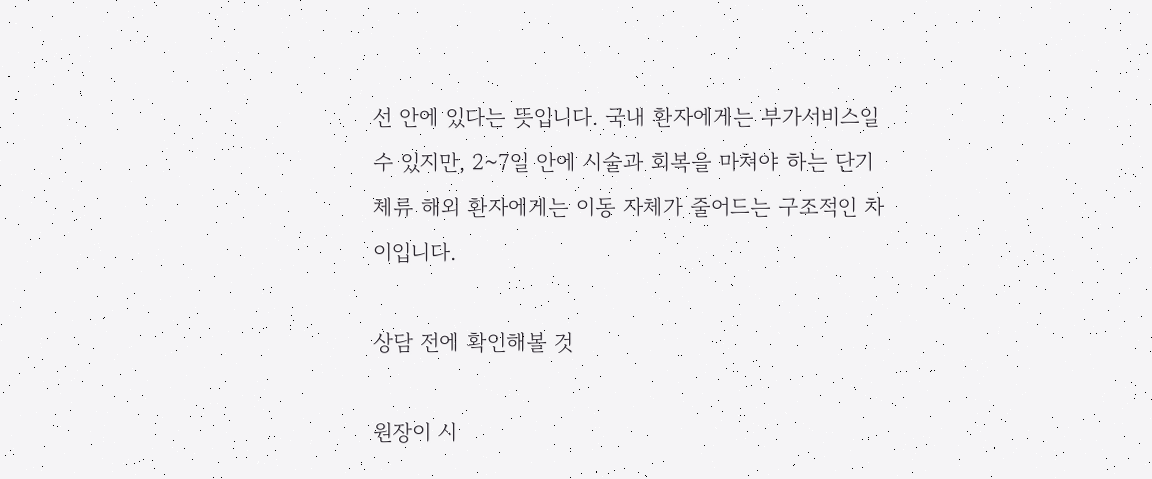선 안에 있다는 뜻입니다. 국내 환자에게는 부가서비스일 수 있지만, 2~7일 안에 시술과 회복을 마쳐야 하는 단기 체류 해외 환자에게는 이동 자체가 줄어드는 구조적인 차이입니다.

상담 전에 확인해볼 것

원장이 시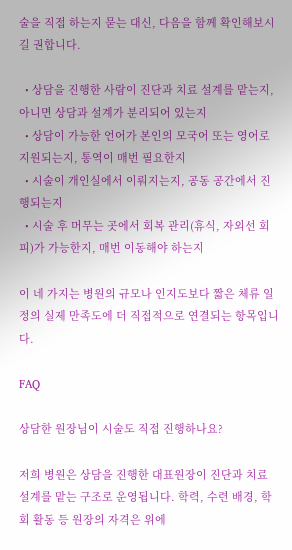술을 직접 하는지 묻는 대신, 다음을 함께 확인해보시길 권합니다.

  • 상담을 진행한 사람이 진단과 치료 설계를 맡는지, 아니면 상담과 설계가 분리되어 있는지
  • 상담이 가능한 언어가 본인의 모국어 또는 영어로 지원되는지, 통역이 매번 필요한지
  • 시술이 개인실에서 이뤄지는지, 공동 공간에서 진행되는지
  • 시술 후 머무는 곳에서 회복 관리(휴식, 자외선 회피)가 가능한지, 매번 이동해야 하는지

이 네 가지는 병원의 규모나 인지도보다 짧은 체류 일정의 실제 만족도에 더 직접적으로 연결되는 항목입니다.

FAQ

상담한 원장님이 시술도 직접 진행하나요?

저희 병원은 상담을 진행한 대표원장이 진단과 치료 설계를 맡는 구조로 운영됩니다. 학력, 수련 배경, 학회 활동 등 원장의 자격은 위에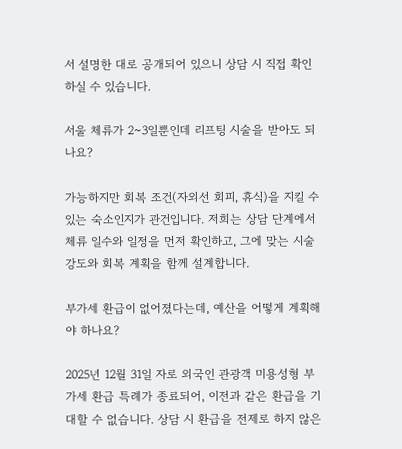서 설명한 대로 공개되어 있으니 상담 시 직접 확인하실 수 있습니다.

서울 체류가 2~3일뿐인데 리프팅 시술을 받아도 되나요?

가능하지만 회복 조건(자외선 회피, 휴식)을 지킬 수 있는 숙소인지가 관건입니다. 저희는 상담 단계에서 체류 일수와 일정을 먼저 확인하고, 그에 맞는 시술 강도와 회복 계획을 함께 설계합니다.

부가세 환급이 없어졌다는데, 예산을 어떻게 계획해야 하나요?

2025년 12월 31일 자로 외국인 관광객 미용성형 부가세 환급 특례가 종료되어, 이전과 같은 환급을 기대할 수 없습니다. 상담 시 환급을 전제로 하지 않은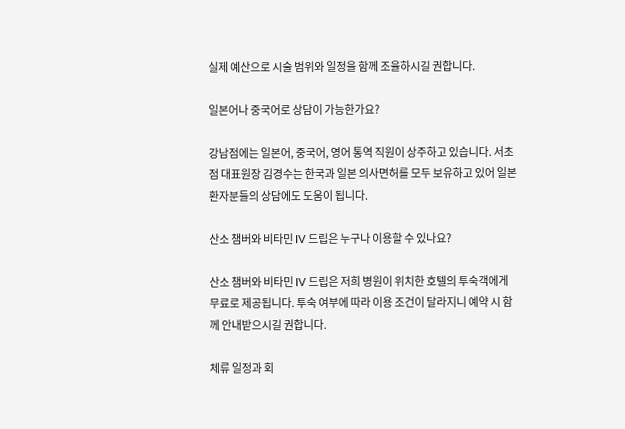실제 예산으로 시술 범위와 일정을 함께 조율하시길 권합니다.

일본어나 중국어로 상담이 가능한가요?

강남점에는 일본어, 중국어, 영어 통역 직원이 상주하고 있습니다. 서초점 대표원장 김경수는 한국과 일본 의사면허를 모두 보유하고 있어 일본 환자분들의 상담에도 도움이 됩니다.

산소 챔버와 비타민 IV 드립은 누구나 이용할 수 있나요?

산소 챔버와 비타민 IV 드립은 저희 병원이 위치한 호텔의 투숙객에게 무료로 제공됩니다. 투숙 여부에 따라 이용 조건이 달라지니 예약 시 함께 안내받으시길 권합니다.

체류 일정과 회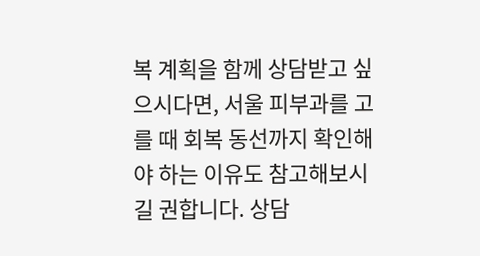복 계획을 함께 상담받고 싶으시다면, 서울 피부과를 고를 때 회복 동선까지 확인해야 하는 이유도 참고해보시길 권합니다. 상담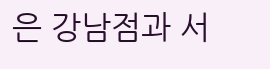은 강남점과 서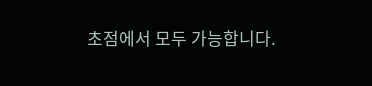초점에서 모두 가능합니다.